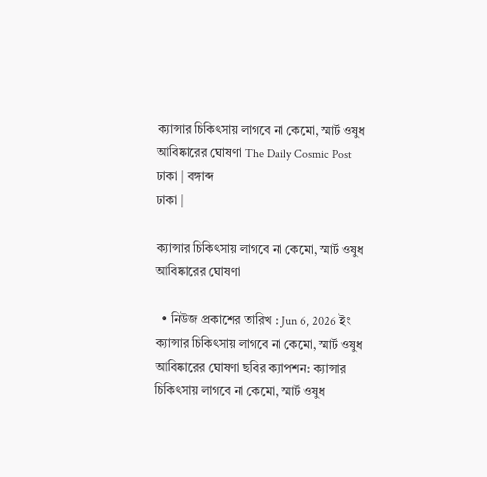ক্যান্সার চিকিৎসায় লাগবে না কেমো, স্মার্ট ওষুধ আবিষ্কারের ঘোষণা The Daily Cosmic Post
ঢাকা | বঙ্গাব্দ
ঢাকা |

ক্যান্সার চিকিৎসায় লাগবে না কেমো, স্মার্ট ওষুধ আবিষ্কারের ঘোষণা

  • নিউজ প্রকাশের তারিখ : Jun 6, 2026 ইং
ক্যান্সার চিকিৎসায় লাগবে না কেমো, স্মার্ট ওষুধ আবিষ্কারের ঘোষণা ছবির ক্যাপশন: ক্যান্সার চিকিৎসায় লাগবে না কেমো, স্মার্ট ওষুধ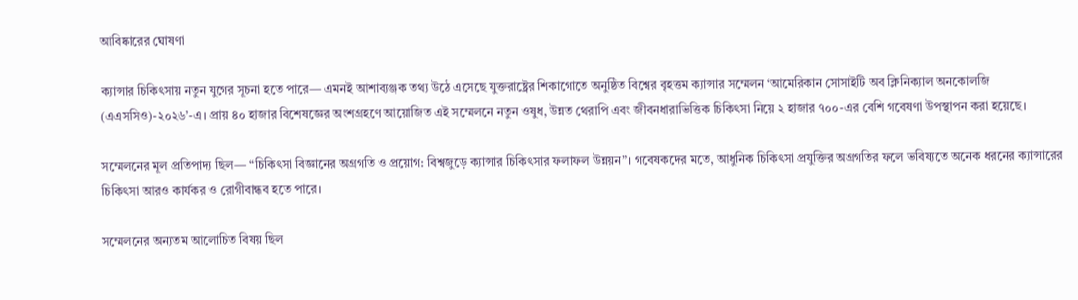আবিষ্কারের ঘোষণা

ক্যান্সার চিকিৎসায় নতুন যুগের সূচনা হতে পারে— এমনই আশাব্যঞ্জক তথ্য উঠে এসেছে যুক্তরাষ্ট্রের শিকাগোতে অনুষ্ঠিত বিশ্বের বৃহত্তম ক্যান্সার সম্মেলন ‘আমেরিকান সোসাইটি অব ক্লিনিক্যাল অনকোলজি (এএসসিও)-২০২৬’-এ। প্রায় ৪০ হাজার বিশেষজ্ঞের অংশগ্রহণে আয়োজিত এই সম্মেলনে নতুন ওষুধ, উন্নত থেরাপি এবং জীবনধারাভিত্তিক চিকিৎসা নিয়ে ২ হাজার ৭০০-এর বেশি গবেষণা উপস্থাপন করা হয়েছে।

সম্মেলনের মূল প্রতিপাদ্য ছিল— “চিকিৎসা বিজ্ঞানের অগ্রগতি ও প্রয়োগ: বিশ্বজুড়ে ক্যান্সার চিকিৎসার ফলাফল উন্নয়ন”। গবেষকদের মতে, আধুনিক চিকিৎসা প্রযুক্তির অগ্রগতির ফলে ভবিষ্যতে অনেক ধরনের ক্যান্সারের চিকিৎসা আরও কার্যকর ও রোগীবান্ধব হতে পারে।

সম্মেলনের অন্যতম আলোচিত বিষয় ছিল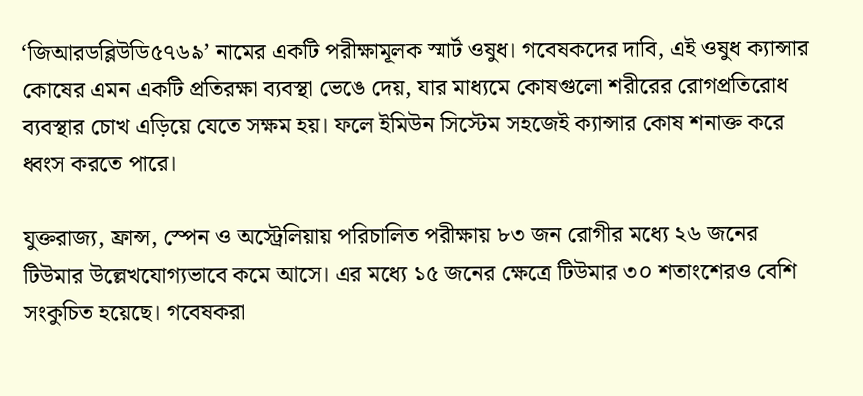‘জিআরডব্লিউডি৫৭৬৯’ নামের একটি পরীক্ষামূলক স্মার্ট ওষুধ। গবেষকদের দাবি, এই ওষুধ ক্যান্সার কোষের এমন একটি প্রতিরক্ষা ব্যবস্থা ভেঙে দেয়, যার মাধ্যমে কোষগুলো শরীরের রোগপ্রতিরোধ ব্যবস্থার চোখ এড়িয়ে যেতে সক্ষম হয়। ফলে ইমিউন সিস্টেম সহজেই ক্যান্সার কোষ শনাক্ত করে ধ্বংস করতে পারে।

যুক্তরাজ্য, ফ্রান্স, স্পেন ও অস্ট্রেলিয়ায় পরিচালিত পরীক্ষায় ৮৩ জন রোগীর মধ্যে ২৬ জনের টিউমার উল্লেখযোগ্যভাবে কমে আসে। এর মধ্যে ১৫ জনের ক্ষেত্রে টিউমার ৩০ শতাংশেরও বেশি সংকুচিত হয়েছে। গবেষকরা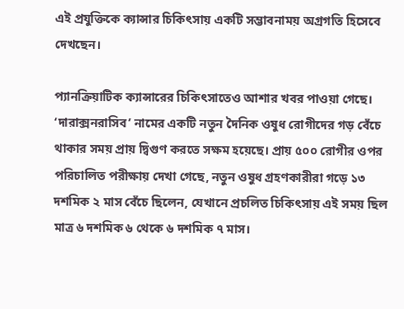এই প্রযুক্তিকে ক্যান্সার চিকিৎসায় একটি সম্ভাবনাময় অগ্রগতি হিসেবে দেখছেন।

প্যানক্রিয়াটিক ক্যান্সারের চিকিৎসাতেও আশার খবর পাওয়া গেছে। ‘দারাক্সনরাসিব’ নামের একটি নতুন দৈনিক ওষুধ রোগীদের গড় বেঁচে থাকার সময় প্রায় দ্বিগুণ করতে সক্ষম হয়েছে। প্রায় ৫০০ রোগীর ওপর পরিচালিত পরীক্ষায় দেখা গেছে, নতুন ওষুধ গ্রহণকারীরা গড়ে ১৩ দশমিক ২ মাস বেঁচে ছিলেন, যেখানে প্রচলিত চিকিৎসায় এই সময় ছিল মাত্র ৬ দশমিক ৬ থেকে ৬ দশমিক ৭ মাস।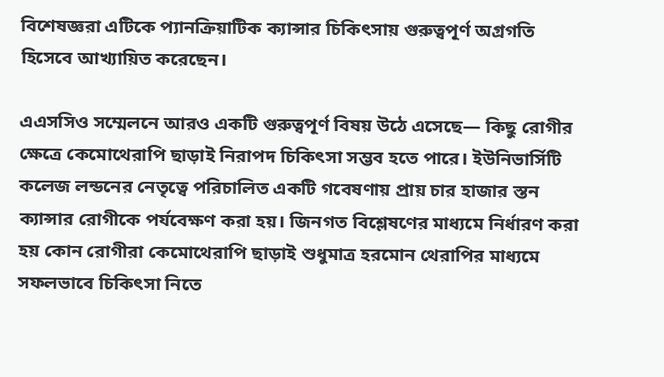বিশেষজ্ঞরা এটিকে প্যানক্রিয়াটিক ক্যান্সার চিকিৎসায় গুরুত্বপূর্ণ অগ্রগতি হিসেবে আখ্যায়িত করেছেন।

এএসসিও সম্মেলনে আরও একটি গুরুত্বপূর্ণ বিষয় উঠে এসেছে— কিছু রোগীর ক্ষেত্রে কেমোথেরাপি ছাড়াই নিরাপদ চিকিৎসা সম্ভব হতে পারে। ইউনিভার্সিটি কলেজ লন্ডনের নেতৃত্বে পরিচালিত একটি গবেষণায় প্রায় চার হাজার স্তন ক্যান্সার রোগীকে পর্যবেক্ষণ করা হয়। জিনগত বিশ্লেষণের মাধ্যমে নির্ধারণ করা হয় কোন রোগীরা কেমোথেরাপি ছাড়াই শুধুমাত্র হরমোন থেরাপির মাধ্যমে সফলভাবে চিকিৎসা নিতে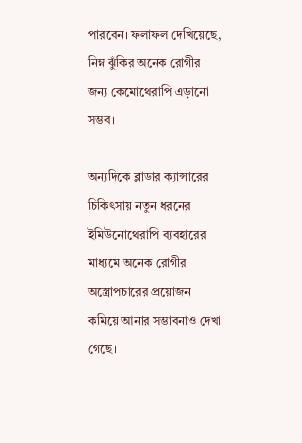পারবেন। ফলাফল দেখিয়েছে, নিম্ন ঝুঁকির অনেক রোগীর জন্য কেমোথেরাপি এড়ানো সম্ভব।

অন্যদিকে ব্লাডার ক্যান্সারের চিকিৎসায় নতুন ধরনের ইমিউনোথেরাপি ব্যবহারের মাধ্যমে অনেক রোগীর অস্ত্রোপচারের প্রয়োজন কমিয়ে আনার সম্ভাবনাও দেখা গেছে।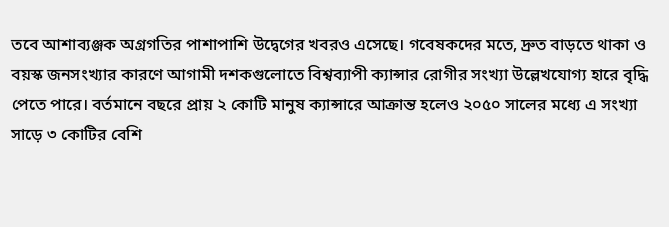তবে আশাব্যঞ্জক অগ্রগতির পাশাপাশি উদ্বেগের খবরও এসেছে। গবেষকদের মতে, দ্রুত বাড়তে থাকা ও বয়স্ক জনসংখ্যার কারণে আগামী দশকগুলোতে বিশ্বব্যাপী ক্যান্সার রোগীর সংখ্যা উল্লেখযোগ্য হারে বৃদ্ধি পেতে পারে। বর্তমানে বছরে প্রায় ২ কোটি মানুষ ক্যান্সারে আক্রান্ত হলেও ২০৫০ সালের মধ্যে এ সংখ্যা সাড়ে ৩ কোটির বেশি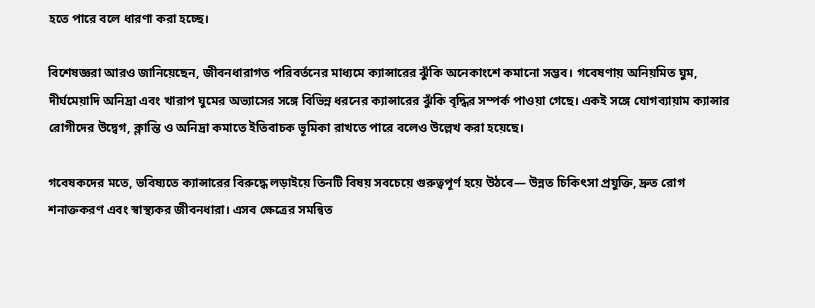হতে পারে বলে ধারণা করা হচ্ছে।

বিশেষজ্ঞরা আরও জানিয়েছেন, জীবনধারাগত পরিবর্তনের মাধ্যমে ক্যান্সারের ঝুঁকি অনেকাংশে কমানো সম্ভব। গবেষণায় অনিয়মিত ঘুম, দীর্ঘমেয়াদি অনিদ্রা এবং খারাপ ঘুমের অভ্যাসের সঙ্গে বিভিন্ন ধরনের ক্যান্সারের ঝুঁকি বৃদ্ধির সম্পর্ক পাওয়া গেছে। একই সঙ্গে যোগব্যায়াম ক্যান্সার রোগীদের উদ্বেগ, ক্লান্তি ও অনিদ্রা কমাতে ইতিবাচক ভূমিকা রাখতে পারে বলেও উল্লেখ করা হয়েছে।

গবেষকদের মতে, ভবিষ্যতে ক্যান্সারের বিরুদ্ধে লড়াইয়ে তিনটি বিষয় সবচেয়ে গুরুত্বপূর্ণ হয়ে উঠবে— উন্নত চিকিৎসা প্রযুক্তি, দ্রুত রোগ শনাক্তকরণ এবং স্বাস্থ্যকর জীবনধারা। এসব ক্ষেত্রের সমন্বিত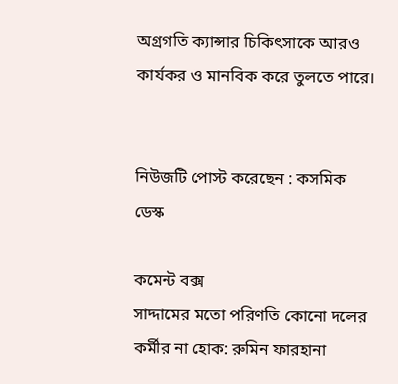অগ্রগতি ক্যান্সার চিকিৎসাকে আরও কার্যকর ও মানবিক করে তুলতে পারে।


নিউজটি পোস্ট করেছেন : কসমিক ডেস্ক

কমেন্ট বক্স
সাদ্দামের মতো পরিণতি কোনো দলের কর্মীর না হোক: রুমিন ফারহানা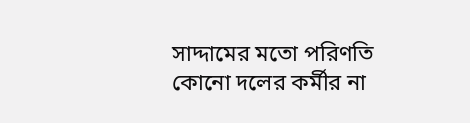সাদ্দামের মতো পরিণতি কোনো দলের কর্মীর না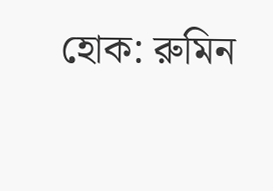হোক: রুমিন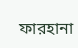ফারহানা